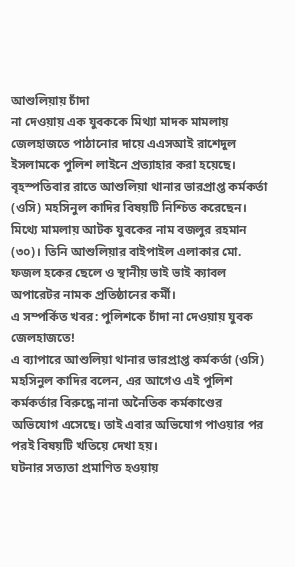আশুলিয়ায় চাঁদা
না দেওয়ায় এক যুবককে মিথ্যা মাদক মামলায় জেলহাজতে পাঠানোর দায়ে এএসআই রাশেদুল ইসলামকে পুলিশ লাইনে প্রত্যাহার করা হয়েছে। বৃহস্পতিবার রাতে আশুলিয়া থানার ভারপ্রাপ্ত কর্মকর্তা (ওসি) মহসিনুল কাদির বিষয়টি নিশ্চিত করেছেন।
মিথ্যে মামলায় আটক যুবকের নাম বজলুর রহমান (৩০)। তিনি আশুলিয়ার বাইপাইল এলাকার মো. ফজল হকের ছেলে ও স্থানীয় ভাই ভাই ক্যাবল অপারেটর নামক প্রতিষ্ঠানের কর্মী।
এ সম্পর্কিত খবর: পুলিশকে চাঁদা না দেওয়ায় যুবক জেলহাজতে!
এ ব্যাপারে আশুলিয়া থানার ভারপ্রাপ্ত কর্মকর্তা (ওসি) মহসিনুল কাদির বলেন, এর আগেও এই পুলিশ কর্মকর্তার বিরুদ্ধে নানা অনৈতিক কর্মকাণ্ডের অভিযোগ এসেছে। তাই এবার অভিযোগ পাওয়ার পর পরই বিষয়টি খতিয়ে দেখা হয়।
ঘটনার সত্যতা প্রমাণিত হওয়ায়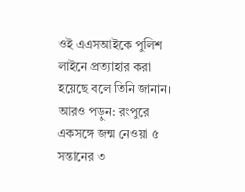ওই এএসআইকে পুলিশ লাইনে প্রত্যাহার করা হয়েছে বলে তিনি জানান।
আরও পড়ুন: রংপুরে একসঙ্গে জন্ম নেওয়া ৫ সন্তানের ৩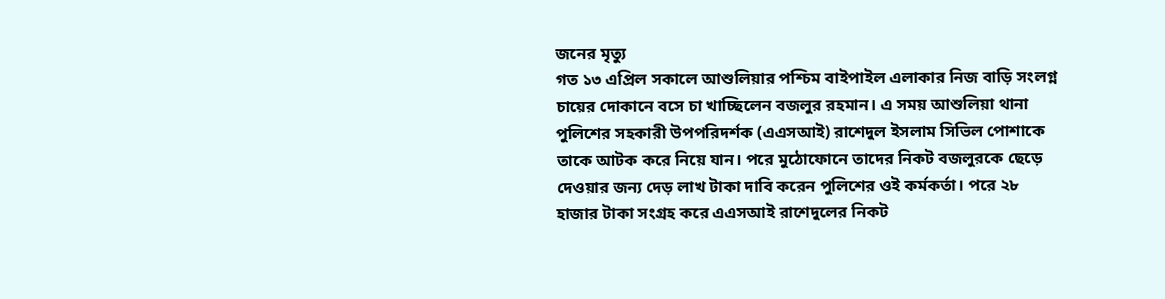জনের মৃত্যু
গত ১৩ এপ্রিল সকালে আশুলিয়ার পশ্চিম বাইপাইল এলাকার নিজ বাড়ি সংলগ্ন চায়ের দোকানে বসে চা খাচ্ছিলেন বজলুর রহমান। এ সময় আশুলিয়া থানা পুলিশের সহকারী উপপরিদর্শক (এএসআই) রাশেদুল ইসলাম সিভিল পোশাকে তাকে আটক করে নিয়ে যান। পরে মুঠোফোনে তাদের নিকট বজলুরকে ছেড়ে দেওয়ার জন্য দেড় লাখ টাকা দাবি করেন পুলিশের ওই কর্মকর্তা। পরে ২৮ হাজার টাকা সংগ্রহ করে এএসআই রাশেদুলের নিকট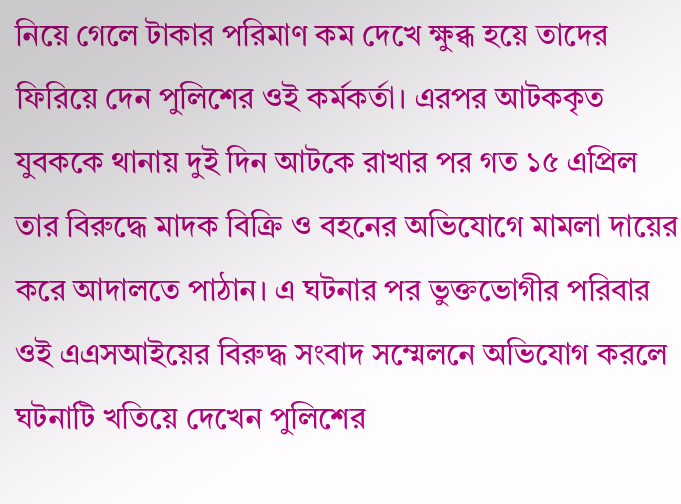নিয়ে গেলে টাকার পরিমাণ কম দেখে ক্ষুব্ধ হয়ে তাদের ফিরিয়ে দেন পুলিশের ওই কর্মকর্তা। এরপর আটককৃত যুবককে থানায় দুই দিন আটকে রাখার পর গত ১৫ এপ্রিল তার বিরুদ্ধে মাদক বিক্রি ও বহনের অভিযোগে মামলা দায়ের করে আদালতে পাঠান। এ ঘটনার পর ভুক্তভোগীর পরিবার ওই এএসআইয়ের বিরুদ্ধ সংবাদ সম্মেলনে অভিযোগ করলে ঘটনাটি খতিয়ে দেখেন পুলিশের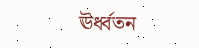ঊর্ধ্বতন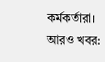কর্মকর্তারা।
আরও খবর: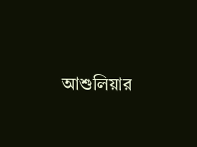আশুলিয়ার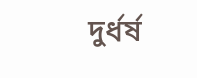দুর্ধর্ষ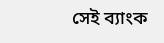সেই ব্যাংক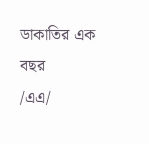ডাকাতির এক বছর
/এএ/